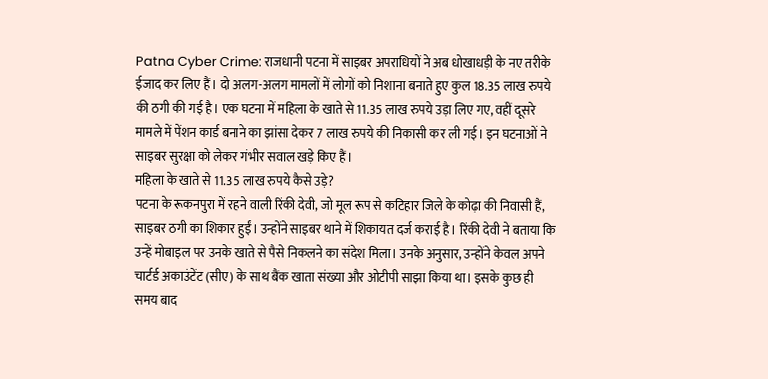Patna Cyber Crime: राजधानी पटना में साइबर अपराधियों ने अब धोखाधड़ी के नए तरीके ईजाद कर लिए हैं। दो अलग-अलग मामलों में लोगों को निशाना बनाते हुए कुल 18.35 लाख रुपये की ठगी की गई है। एक घटना में महिला के खाते से 11.35 लाख रुपये उड़ा लिए गए, वहीं दूसरे मामले में पेंशन कार्ड बनाने का झांसा देकर 7 लाख रुपये की निकासी कर ली गई। इन घटनाओं ने साइबर सुरक्षा को लेकर गंभीर सवाल खड़े किए हैं।
महिला के खाते से 11.35 लाख रुपये कैसे उड़े?
पटना के रूकनपुरा में रहने वाली रिंकी देवी, जो मूल रूप से कटिहार जिले के कोढ़ा की निवासी हैं, साइबर ठगी का शिकार हुईं। उन्होंने साइबर थाने में शिकायत दर्ज कराई है। रिंकी देवी ने बताया कि उन्हें मोबाइल पर उनके खाते से पैसे निकलने का संदेश मिला। उनके अनुसार, उन्होंने केवल अपने चार्टर्ड अकाउंटेंट (सीए) के साथ बैंक खाता संख्या और ओटीपी साझा किया था। इसके कुछ ही समय बाद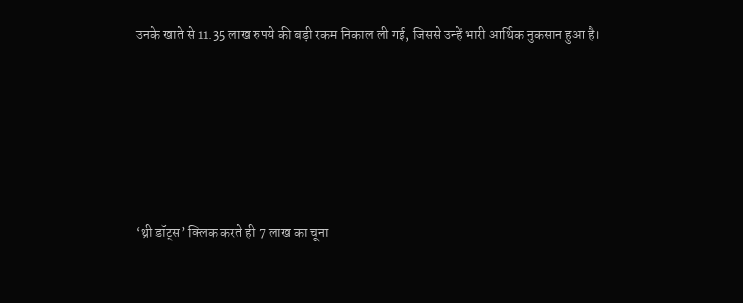उनके खाते से 11.35 लाख रुपये की बड़ी रकम निकाल ली गई, जिससे उन्हें भारी आर्थिक नुकसान हुआ है।






‘थ्री डॉट्स’ क्लिक करते ही 7 लाख का चूना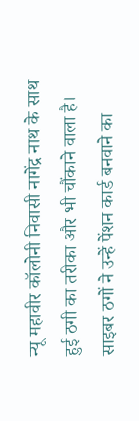न्यू महावीर कॉलोनी निवासी नागेंद्र नाथ के साथ हुई ठगी का तरीका और भी चौंकाने वाला है। साइबर ठगों ने उन्हें पेंशन कार्ड बनवाने का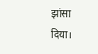झांसा दिया।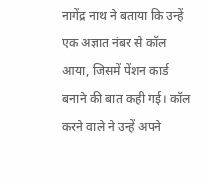नागेंद्र नाथ ने बताया कि उन्हें एक अज्ञात नंबर से कॉल आया, जिसमें पेंशन कार्ड बनाने की बात कही गई। कॉल करने वाले ने उन्हें अपने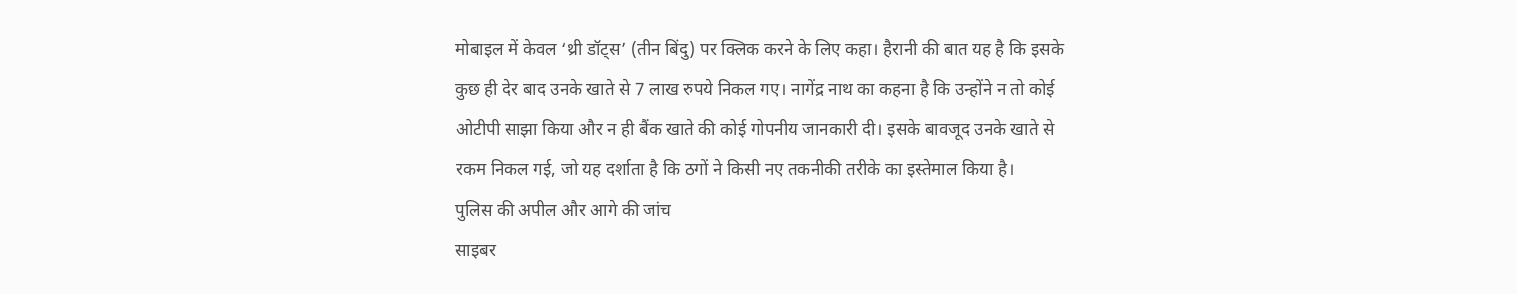मोबाइल में केवल ‘थ्री डॉट्स’ (तीन बिंदु) पर क्लिक करने के लिए कहा। हैरानी की बात यह है कि इसके कुछ ही देर बाद उनके खाते से 7 लाख रुपये निकल गए। नागेंद्र नाथ का कहना है कि उन्होंने न तो कोई ओटीपी साझा किया और न ही बैंक खाते की कोई गोपनीय जानकारी दी। इसके बावजूद उनके खाते से रकम निकल गई, जो यह दर्शाता है कि ठगों ने किसी नए तकनीकी तरीके का इस्तेमाल किया है।
पुलिस की अपील और आगे की जांच
साइबर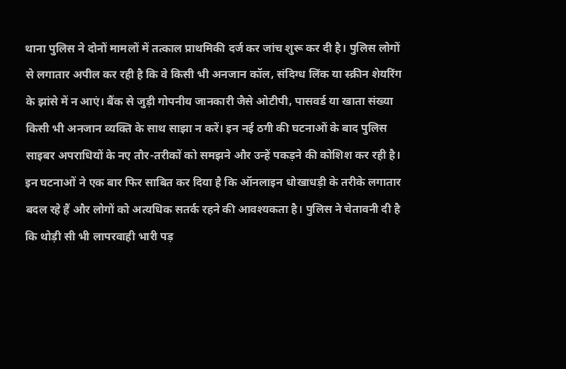थाना पुलिस ने दोनों मामलों में तत्काल प्राथमिकी दर्ज कर जांच शुरू कर दी है। पुलिस लोगों से लगातार अपील कर रही है कि वे किसी भी अनजान कॉल, संदिग्ध लिंक या स्क्रीन शेयरिंग के झांसे में न आएं। बैंक से जुड़ी गोपनीय जानकारी जैसे ओटीपी, पासवर्ड या खाता संख्या किसी भी अनजान व्यक्ति के साथ साझा न करें। इन नई ठगी की घटनाओं के बाद पुलिस साइबर अपराधियों के नए तौर-तरीकों को समझने और उन्हें पकड़ने की कोशिश कर रही है।
इन घटनाओं ने एक बार फिर साबित कर दिया है कि ऑनलाइन धोखाधड़ी के तरीके लगातार बदल रहे हैं और लोगों को अत्यधिक सतर्क रहने की आवश्यकता है। पुलिस ने चेतावनी दी है कि थोड़ी सी भी लापरवाही भारी पड़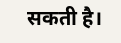सकती है।